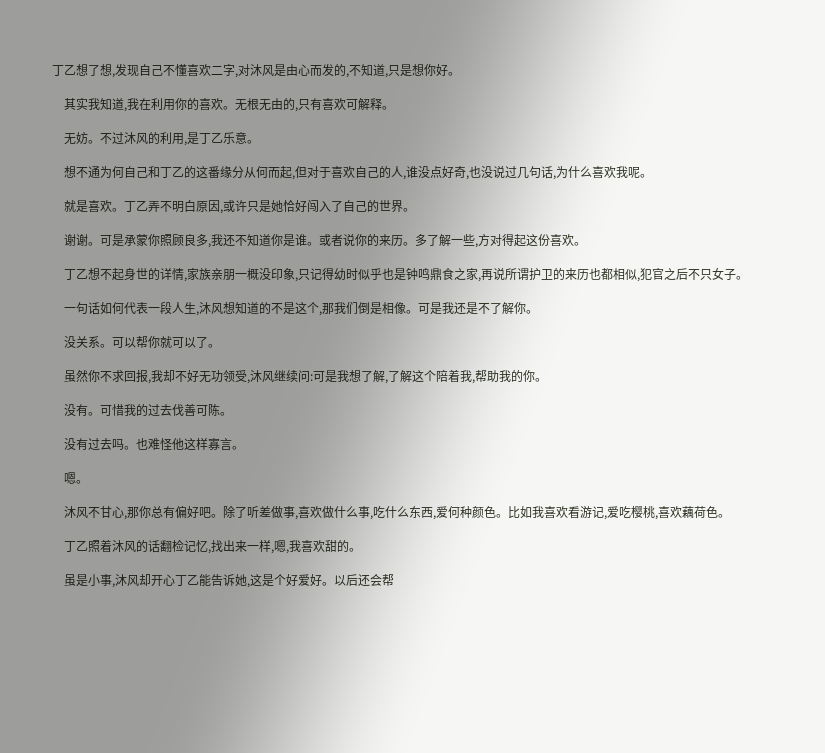丁乙想了想,发现自己不懂喜欢二字,对沐风是由心而发的,不知道,只是想你好。

    其实我知道,我在利用你的喜欢。无根无由的,只有喜欢可解释。

    无妨。不过沐风的利用,是丁乙乐意。

    想不通为何自己和丁乙的这番缘分从何而起,但对于喜欢自己的人,谁没点好奇,也没说过几句话,为什么喜欢我呢。

    就是喜欢。丁乙弄不明白原因,或许只是她恰好闯入了自己的世界。

    谢谢。可是承蒙你照顾良多,我还不知道你是谁。或者说你的来历。多了解一些,方对得起这份喜欢。

    丁乙想不起身世的详情,家族亲朋一概没印象,只记得幼时似乎也是钟鸣鼎食之家,再说所谓护卫的来历也都相似,犯官之后不只女子。

    一句话如何代表一段人生,沐风想知道的不是这个,那我们倒是相像。可是我还是不了解你。

    没关系。可以帮你就可以了。

    虽然你不求回报,我却不好无功领受,沐风继续问:可是我想了解,了解这个陪着我,帮助我的你。

    没有。可惜我的过去伐善可陈。

    没有过去吗。也难怪他这样寡言。

    嗯。

    沐风不甘心,那你总有偏好吧。除了听差做事,喜欢做什么事,吃什么东西,爱何种颜色。比如我喜欢看游记,爱吃樱桃,喜欢藕荷色。

    丁乙照着沐风的话翻检记忆,找出来一样,嗯,我喜欢甜的。

    虽是小事,沐风却开心丁乙能告诉她,这是个好爱好。以后还会帮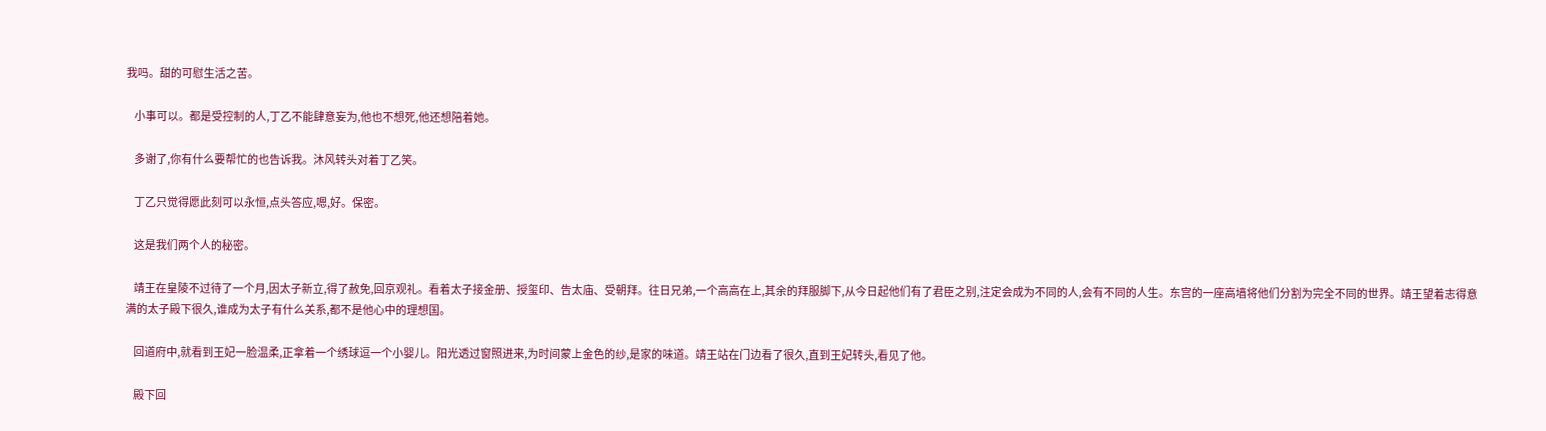我吗。甜的可慰生活之苦。

    小事可以。都是受控制的人,丁乙不能肆意妄为,他也不想死,他还想陪着她。

    多谢了,你有什么要帮忙的也告诉我。沐风转头对着丁乙笑。

    丁乙只觉得愿此刻可以永恒,点头答应,嗯,好。保密。

    这是我们两个人的秘密。

    靖王在皇陵不过待了一个月,因太子新立,得了赦免,回京观礼。看着太子接金册、授玺印、告太庙、受朝拜。往日兄弟,一个高高在上,其余的拜服脚下,从今日起他们有了君臣之别,注定会成为不同的人,会有不同的人生。东宫的一座高墙将他们分割为完全不同的世界。靖王望着志得意满的太子殿下很久,谁成为太子有什么关系,都不是他心中的理想国。

    回道府中,就看到王妃一脸温柔,正拿着一个绣球逗一个小婴儿。阳光透过窗照进来,为时间蒙上金色的纱,是家的味道。靖王站在门边看了很久,直到王妃转头,看见了他。

    殿下回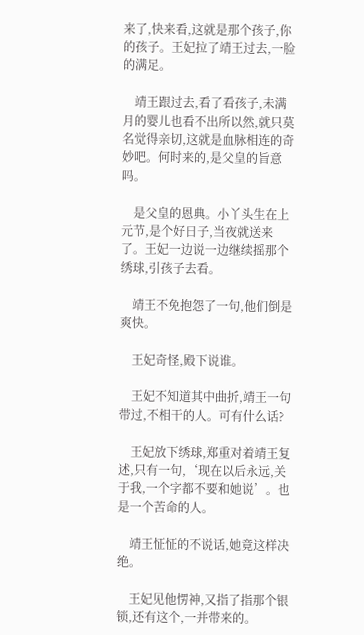来了,快来看,这就是那个孩子,你的孩子。王妃拉了靖王过去,一脸的满足。

    靖王跟过去,看了看孩子,未满月的婴儿也看不出所以然,就只莫名觉得亲切,这就是血脉相连的奇妙吧。何时来的,是父皇的旨意吗。

    是父皇的恩典。小丫头生在上元节,是个好日子,当夜就送来了。王妃一边说一边继续摇那个绣球,引孩子去看。

    靖王不免抱怨了一句,他们倒是爽快。

    王妃奇怪,殿下说谁。

    王妃不知道其中曲折,靖王一句带过,不相干的人。可有什么话?

    王妃放下绣球,郑重对着靖王复述,只有一句,‘现在以后永远,关于我,一个字都不要和她说’。也是一个苦命的人。

    靖王怔怔的不说话,她竟这样决绝。

    王妃见他愣神,又指了指那个银锁,还有这个,一并带来的。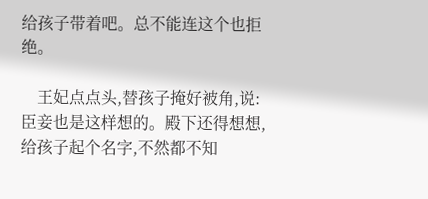给孩子带着吧。总不能连这个也拒绝。

    王妃点点头,替孩子掩好被角,说:臣妾也是这样想的。殿下还得想想,给孩子起个名字,不然都不知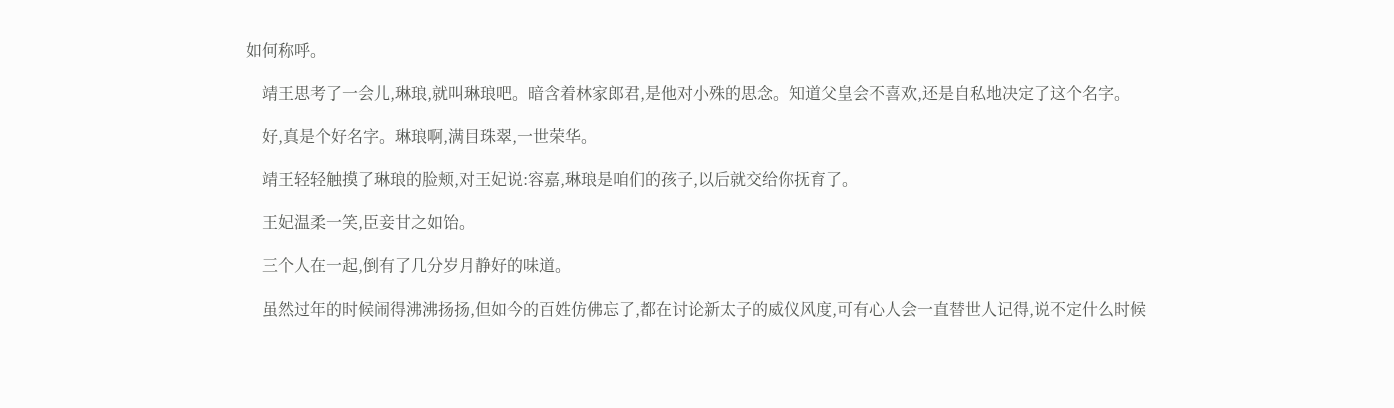如何称呼。

    靖王思考了一会儿,琳琅,就叫琳琅吧。暗含着林家郎君,是他对小殊的思念。知道父皇会不喜欢,还是自私地决定了这个名字。

    好,真是个好名字。琳琅啊,满目珠翠,一世荣华。

    靖王轻轻触摸了琳琅的脸颊,对王妃说:容嘉,琳琅是咱们的孩子,以后就交给你抚育了。

    王妃温柔一笑,臣妾甘之如饴。

    三个人在一起,倒有了几分岁月静好的味道。

    虽然过年的时候闹得沸沸扬扬,但如今的百姓仿佛忘了,都在讨论新太子的威仪风度,可有心人会一直替世人记得,说不定什么时候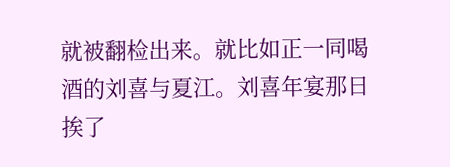就被翻检出来。就比如正一同喝酒的刘喜与夏江。刘喜年宴那日挨了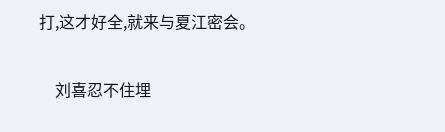打,这才好全,就来与夏江密会。

    刘喜忍不住埋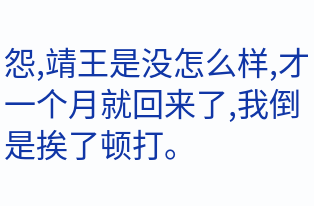怨,靖王是没怎么样,才一个月就回来了,我倒是挨了顿打。